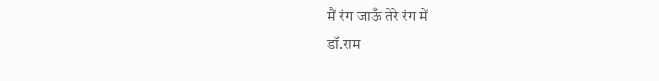मैं रंग जाऊँ तेरे रंग में
डॉ.राम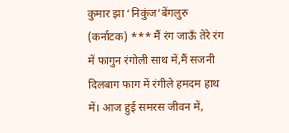कुमार झा ‘निकुंज’बेंगलुरु (कर्नाटक) *** मैं रंग जाऊँ तेरे रंग में फागुन रंगोली साथ में,मैं सजनी दिलबाग फाग में रंगीले हमदम हाथ में। आज हुई समरस जीवन में,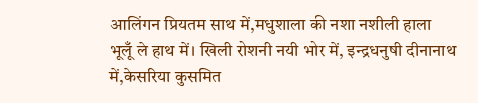आलिंगन प्रियतम साथ में,मधुशाला की नशा नशीली हाला भूलूँ ले हाथ में। खिली रोशनी नयी भोर में, इन्द्रधनुषी दीनानाथ में,केसरिया कुसमित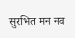सुरभित मन नव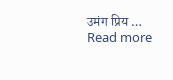उमंग प्रिय … Read more